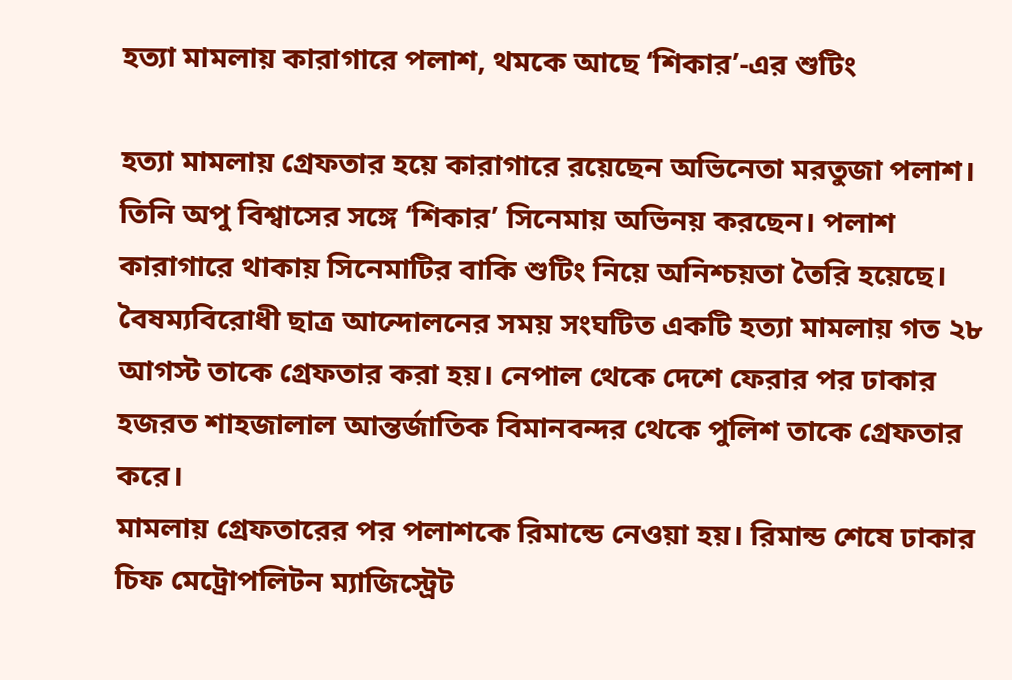হত্যা মামলায় কারাগারে পলাশ, থমকে আছে ‘শিকার’-এর শুটিং

হত্যা মামলায় গ্রেফতার হয়ে কারাগারে রয়েছেন অভিনেতা মরতুজা পলাশ। তিনি অপু বিশ্বাসের সঙ্গে ‘শিকার’ সিনেমায় অভিনয় করছেন। পলাশ কারাগারে থাকায় সিনেমাটির বাকি শুটিং নিয়ে অনিশ্চয়তা তৈরি হয়েছে।
বৈষম্যবিরোধী ছাত্র আন্দোলনের সময় সংঘটিত একটি হত্যা মামলায় গত ২৮ আগস্ট তাকে গ্রেফতার করা হয়। নেপাল থেকে দেশে ফেরার পর ঢাকার হজরত শাহজালাল আন্তর্জাতিক বিমানবন্দর থেকে পুলিশ তাকে গ্রেফতার করে।
মামলায় গ্রেফতারের পর পলাশকে রিমান্ডে নেওয়া হয়। রিমান্ড শেষে ঢাকার চিফ মেট্রোপলিটন ম্যাজিস্ট্রেট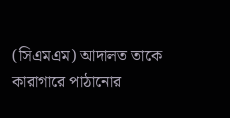(সিএমএম) আদালত তাকে কারাগারে পাঠানোর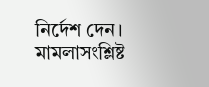নির্দেশ দেন।
মামলাসংশ্লিষ্ট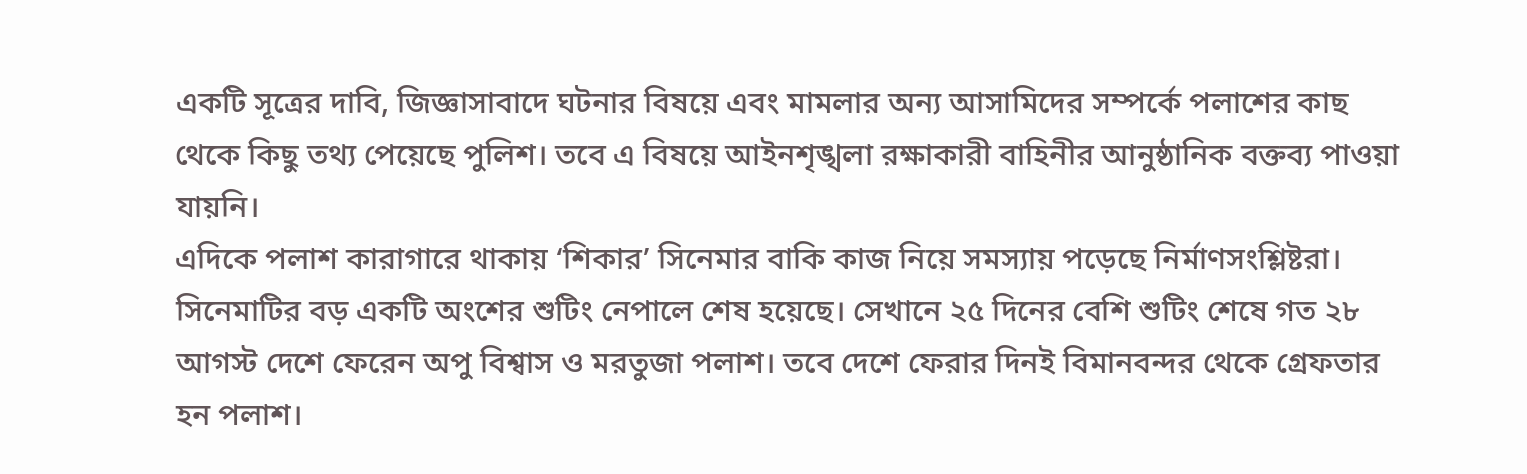একটি সূত্রের দাবি, জিজ্ঞাসাবাদে ঘটনার বিষয়ে এবং মামলার অন্য আসামিদের সম্পর্কে পলাশের কাছ থেকে কিছু তথ্য পেয়েছে পুলিশ। তবে এ বিষয়ে আইনশৃঙ্খলা রক্ষাকারী বাহিনীর আনুষ্ঠানিক বক্তব্য পাওয়া যায়নি।
এদিকে পলাশ কারাগারে থাকায় ‘শিকার’ সিনেমার বাকি কাজ নিয়ে সমস্যায় পড়েছে নির্মাণসংশ্লিষ্টরা। সিনেমাটির বড় একটি অংশের শুটিং নেপালে শেষ হয়েছে। সেখানে ২৫ দিনের বেশি শুটিং শেষে গত ২৮ আগস্ট দেশে ফেরেন অপু বিশ্বাস ও মরতুজা পলাশ। তবে দেশে ফেরার দিনই বিমানবন্দর থেকে গ্রেফতার হন পলাশ।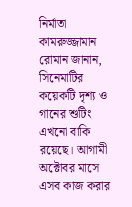নির্মাতা কামরুজ্জামান রোমান জানান, সিনেমাটির কয়েকটি দৃশ্য ও গানের শুটিং এখনো বাকি রয়েছে। আগামী অক্টোবর মাসে এসব কাজ করার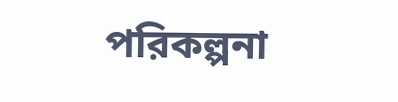পরিকল্পনা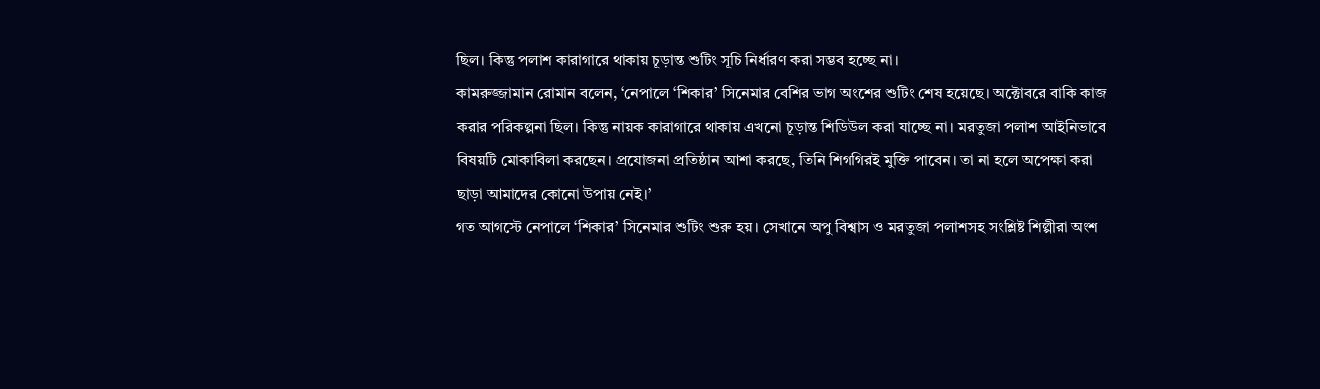ছিল। কিন্তু পলাশ কারাগারে থাকায় চূড়ান্ত শুটিং সূচি নির্ধারণ করা সম্ভব হচ্ছে না।
কামরুজ্জামান রোমান বলেন, ‘নেপালে ‘শিকার’ সিনেমার বেশির ভাগ অংশের শুটিং শেষ হয়েছে। অক্টোবরে বাকি কাজ করার পরিকল্পনা ছিল। কিন্তু নায়ক কারাগারে থাকায় এখনো চূড়ান্ত শিডিউল করা যাচ্ছে না। মরতুজা পলাশ আইনিভাবে বিষয়টি মোকাবিলা করছেন। প্রযোজনা প্রতিষ্ঠান আশা করছে, তিনি শিগগিরই মুক্তি পাবেন। তা না হলে অপেক্ষা করা ছাড়া আমাদের কোনো উপায় নেই।’
গত আগস্টে নেপালে ‘শিকার’ সিনেমার শুটিং শুরু হয়। সেখানে অপু বিশ্বাস ও মরতুজা পলাশসহ সংশ্লিষ্ট শিল্পীরা অংশ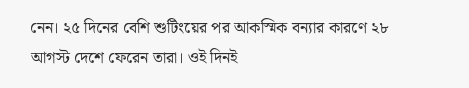নেন। ২৫ দিনের বেশি শুটিংয়ের পর আকস্মিক বন্যার কারণে ২৮ আগস্ট দেশে ফেরেন তারা। ওই দিনই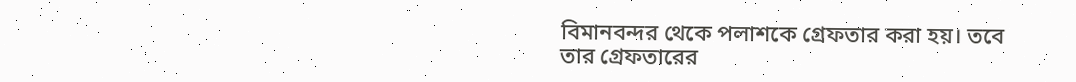বিমানবন্দর থেকে পলাশকে গ্রেফতার করা হয়। তবে তার গ্রেফতারের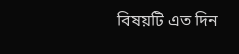বিষয়টি এত দিন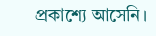প্রকাশ্যে আসেনি।